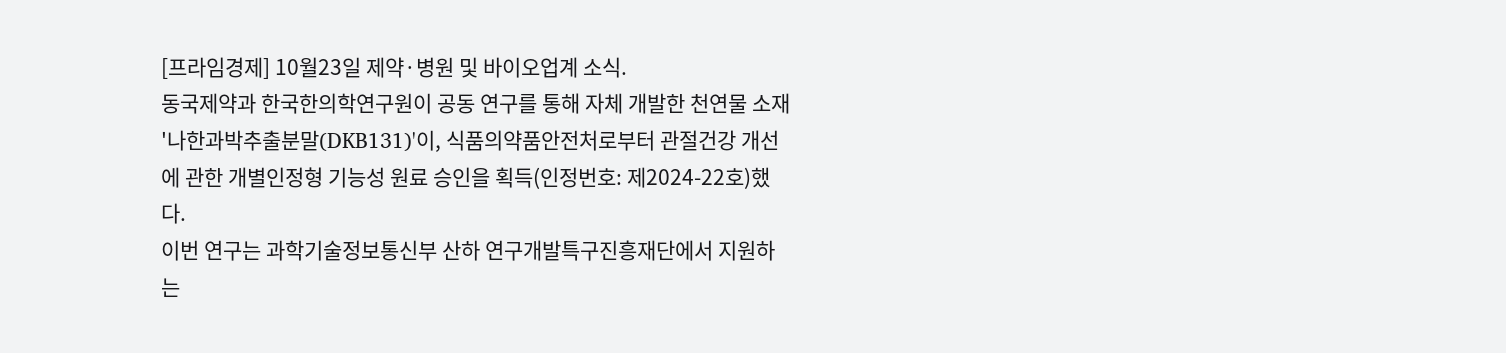[프라임경제] 10월23일 제약·병원 및 바이오업계 소식.
동국제약과 한국한의학연구원이 공동 연구를 통해 자체 개발한 천연물 소재 '나한과박추출분말(DKB131)'이, 식품의약품안전처로부터 관절건강 개선에 관한 개별인정형 기능성 원료 승인을 획득(인정번호: 제2024-22호)했다.
이번 연구는 과학기술정보통신부 산하 연구개발특구진흥재단에서 지원하는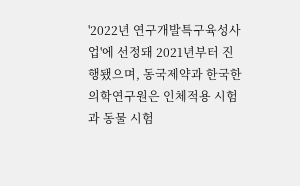'2022년 연구개발특구육성사업'에 선정돼 2021년부터 진행됐으며, 동국제약과 한국한의학연구원은 인체적용 시험과 동물 시험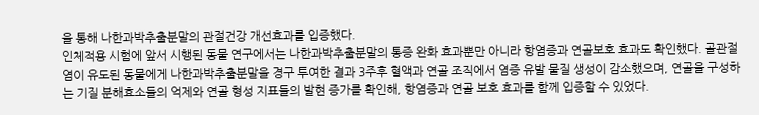을 통해 나한과박추출분말의 관절건강 개선효과를 입증했다.
인체적용 시험에 앞서 시행된 동물 연구에서는 나한과박추출분말의 통증 완화 효과뿐만 아니라 항염증과 연골보호 효과도 확인했다. 골관절염이 유도된 동물에게 나한과박추출분말을 경구 투여한 결과 3주후 혈액과 연골 조직에서 염증 유발 물질 생성이 감소했으며, 연골을 구성하는 기질 분해효소들의 억제와 연골 형성 지표들의 발현 증가를 확인해, 항염증과 연골 보호 효과를 함께 입증할 수 있었다.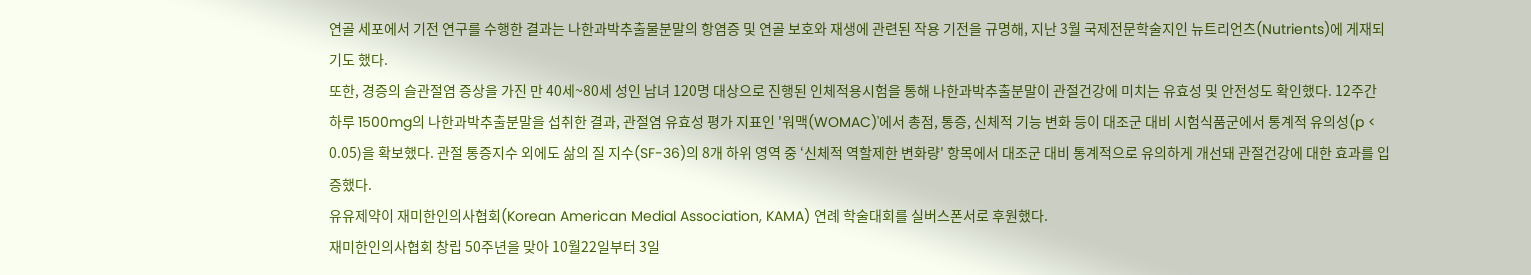연골 세포에서 기전 연구를 수행한 결과는 나한과박추출물분말의 항염증 및 연골 보호와 재생에 관련된 작용 기전을 규명해, 지난 3월 국제전문학술지인 뉴트리언츠(Nutrients)에 게재되기도 했다.
또한, 경증의 슬관절염 증상을 가진 만 40세~80세 성인 남녀 120명 대상으로 진행된 인체적용시험을 통해 나한과박추출분말이 관절건강에 미치는 유효성 및 안전성도 확인했다. 12주간 하루 1500mg의 나한과박추출분말을 섭취한 결과, 관절염 유효성 평가 지표인 '워맥(WOMAC)'에서 총점, 통증, 신체적 기능 변화 등이 대조군 대비 시험식품군에서 통계적 유의성(p < 0.05)을 확보했다. 관절 통증지수 외에도 삶의 질 지수(SF-36)의 8개 하위 영역 중 ‘신체적 역할제한 변화량' 항목에서 대조군 대비 통계적으로 유의하게 개선돼 관절건강에 대한 효과를 입증했다.
유유제약이 재미한인의사협회(Korean American Medial Association, KAMA) 연례 학술대회를 실버스폰서로 후원했다.
재미한인의사협회 창립 50주년을 맞아 10월22일부터 3일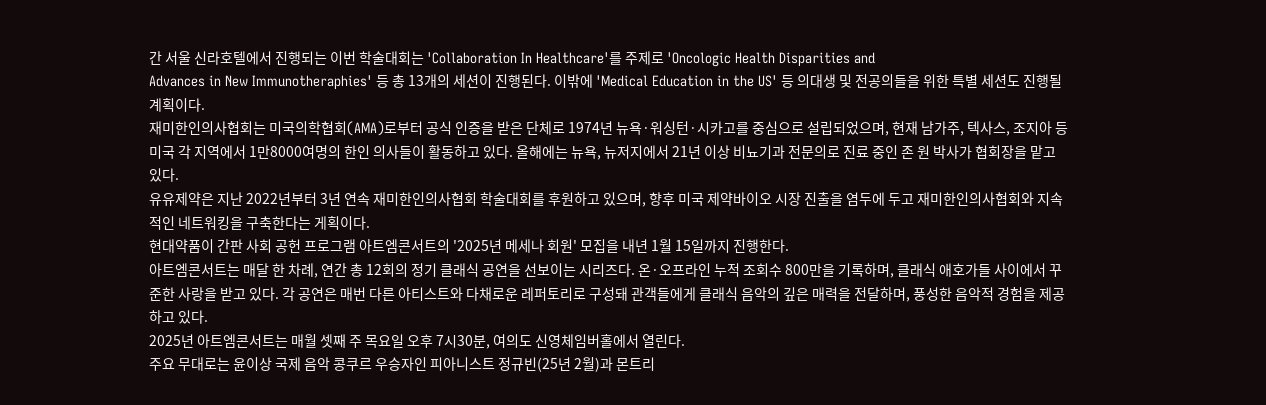간 서울 신라호텔에서 진행되는 이번 학술대회는 'Collaboration In Healthcare'를 주제로 'Oncologic Health Disparities and
Advances in New Immunotheraphies' 등 총 13개의 세션이 진행된다. 이밖에 'Medical Education in the US' 등 의대생 및 전공의들을 위한 특별 세션도 진행될 계획이다.
재미한인의사협회는 미국의학협회(AMA)로부터 공식 인증을 받은 단체로 1974년 뉴욕·워싱턴·시카고를 중심으로 설립되었으며, 현재 남가주, 텍사스, 조지아 등 미국 각 지역에서 1만8000여명의 한인 의사들이 활동하고 있다. 올해에는 뉴욕, 뉴저지에서 21년 이상 비뇨기과 전문의로 진료 중인 존 원 박사가 협회장을 맡고 있다.
유유제약은 지난 2022년부터 3년 연속 재미한인의사협회 학술대회를 후원하고 있으며, 향후 미국 제약바이오 시장 진출을 염두에 두고 재미한인의사협회와 지속적인 네트워킹을 구축한다는 게획이다.
현대약품이 간판 사회 공헌 프로그램 아트엠콘서트의 '2025년 메세나 회원' 모집을 내년 1월 15일까지 진행한다.
아트엠콘서트는 매달 한 차례, 연간 총 12회의 정기 클래식 공연을 선보이는 시리즈다. 온·오프라인 누적 조회수 800만을 기록하며, 클래식 애호가들 사이에서 꾸준한 사랑을 받고 있다. 각 공연은 매번 다른 아티스트와 다채로운 레퍼토리로 구성돼 관객들에게 클래식 음악의 깊은 매력을 전달하며, 풍성한 음악적 경험을 제공하고 있다.
2025년 아트엠콘서트는 매월 셋째 주 목요일 오후 7시30분, 여의도 신영체임버홀에서 열린다.
주요 무대로는 윤이상 국제 음악 콩쿠르 우승자인 피아니스트 정규빈(25년 2월)과 몬트리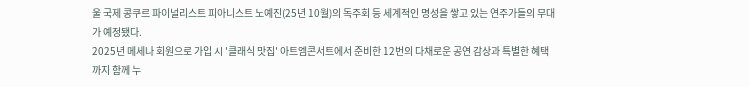울 국제 콩쿠르 파이널리스트 피아니스트 노예진(25년 10월)의 독주회 등 세계적인 명성을 쌓고 있는 연주가들의 무대가 예정됐다.
2025년 메세나 회원으로 가입 시 '클래식 맛집' 아트엠콘서트에서 준비한 12번의 다채로운 공연 감상과 특별한 혜택까지 함께 누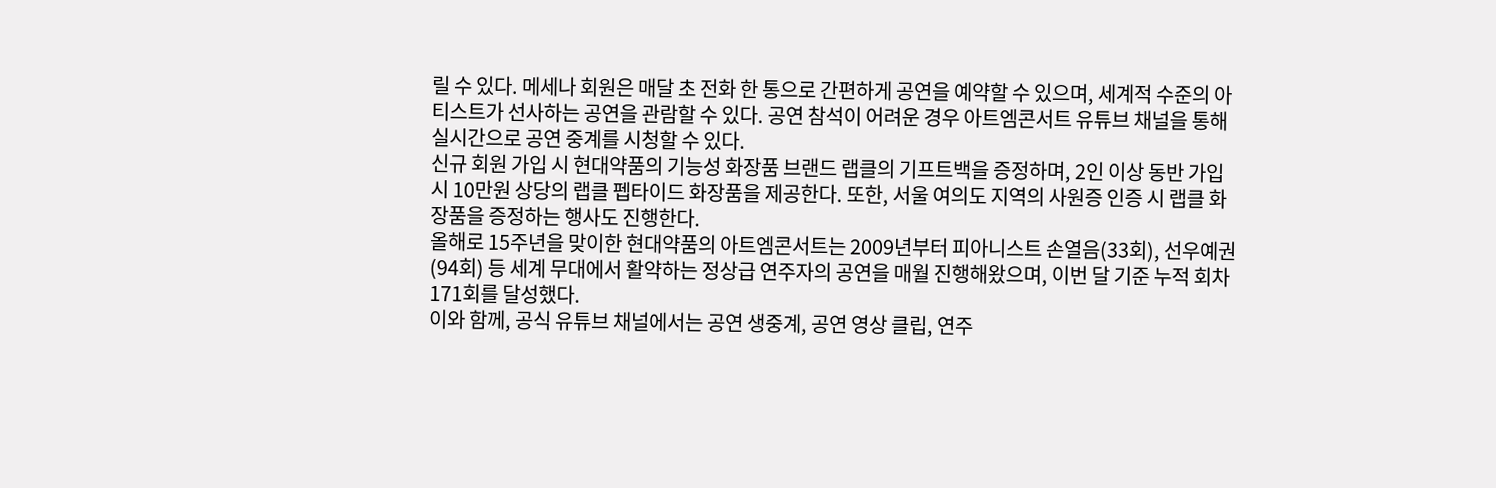릴 수 있다. 메세나 회원은 매달 초 전화 한 통으로 간편하게 공연을 예약할 수 있으며, 세계적 수준의 아티스트가 선사하는 공연을 관람할 수 있다. 공연 참석이 어려운 경우 아트엠콘서트 유튜브 채널을 통해 실시간으로 공연 중계를 시청할 수 있다.
신규 회원 가입 시 현대약품의 기능성 화장품 브랜드 랩클의 기프트백을 증정하며, 2인 이상 동반 가입 시 10만원 상당의 랩클 펩타이드 화장품을 제공한다. 또한, 서울 여의도 지역의 사원증 인증 시 랩클 화장품을 증정하는 행사도 진행한다.
올해로 15주년을 맞이한 현대약품의 아트엠콘서트는 2009년부터 피아니스트 손열음(33회), 선우예권(94회) 등 세계 무대에서 활약하는 정상급 연주자의 공연을 매월 진행해왔으며, 이번 달 기준 누적 회차 171회를 달성했다.
이와 함께, 공식 유튜브 채널에서는 공연 생중계, 공연 영상 클립, 연주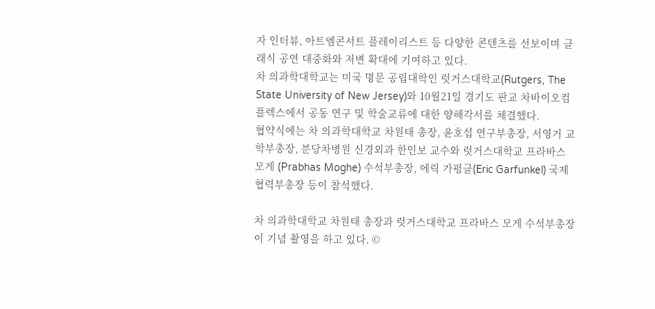자 인터뷰, 아트엠콘서트 플레이리스트 등 다양한 콘텐츠를 선보이며 클래식 공연 대중화와 저변 확대에 기여하고 있다.
차 의과학대학교는 미국 명문 공립대학인 럿거스대학교(Rutgers, The State University of New Jersey)와 10월21일 경기도 판교 차바이오컴플렉스에서 공동 연구 및 학술교류에 대한 양해각서를 체결했다.
협약식에는 차 의과학대학교 차원태 총장, 윤호섭 연구부총장, 서영거 교학부총장, 분당차병원 신경외과 한인보 교수와 럿거스대학교 프라바스 모게 (Prabhas Moghe) 수석부총장, 에릭 가펑클(Eric Garfunkel) 국제협력부총장 등이 참석했다.

차 의과학대학교 차원태 총장과 럿거스대학교 프라바스 모게 수석부총장이 기념 촬영을 하고 있다. ©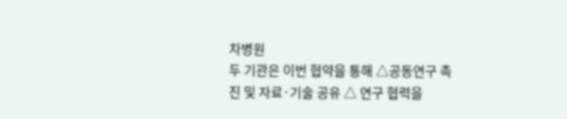차병원
두 기관은 이번 협약을 통해 △공동연구 촉진 및 자료·기술 공유 △ 연구 협력을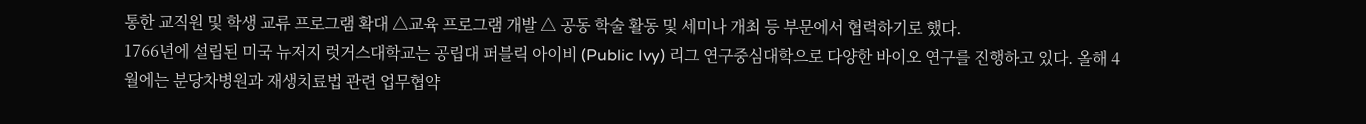통한 교직원 및 학생 교류 프로그램 확대 △교육 프로그램 개발 △ 공동 학술 활동 및 세미나 개최 등 부문에서 협력하기로 했다.
1766년에 설립된 미국 뉴저지 럿거스대학교는 공립대 퍼블릭 아이비 (Public Ivy) 리그 연구중심대학으로 다양한 바이오 연구를 진행하고 있다. 올해 4월에는 분당차병원과 재생치료법 관련 업무협약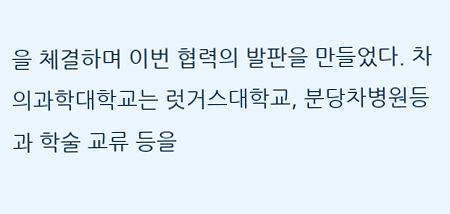을 체결하며 이번 협력의 발판을 만들었다. 차 의과학대학교는 럿거스대학교, 분당차병원등과 학술 교류 등을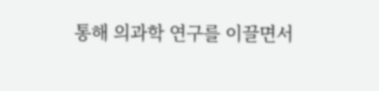통해 의과학 연구를 이끌면서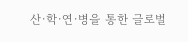산·학·연·병을 통한 글로벌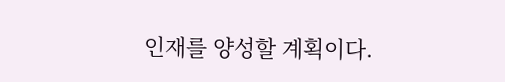인재를 양성할 계획이다.